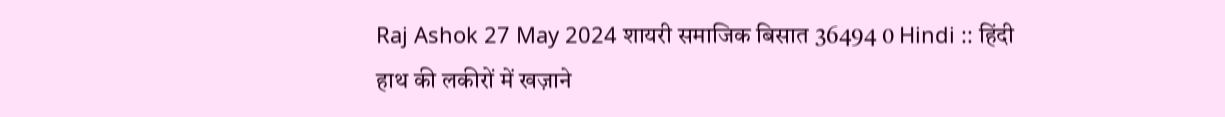Raj Ashok 27 May 2024 शायरी समाजिक बिसात 36494 0 Hindi :: हिंदी
हाथ की लकीरों में खज़ाने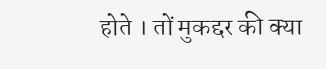होते । तों मुकद्दर की क्या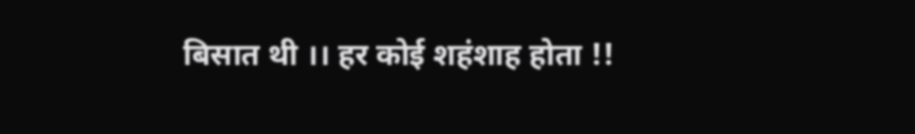बिसात थी ।। हर कोई शहंशाह होता !!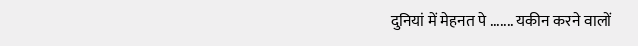दुनियां में मेहनत पे ....... यकीन करने वालों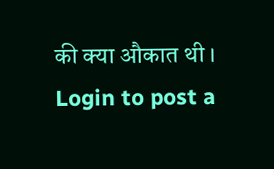की क्या औकात थी ।
Login to post a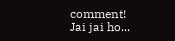comment!
Jai jai ho...